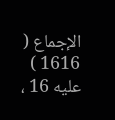الإجماع ( 1616 ) عليه 16 ،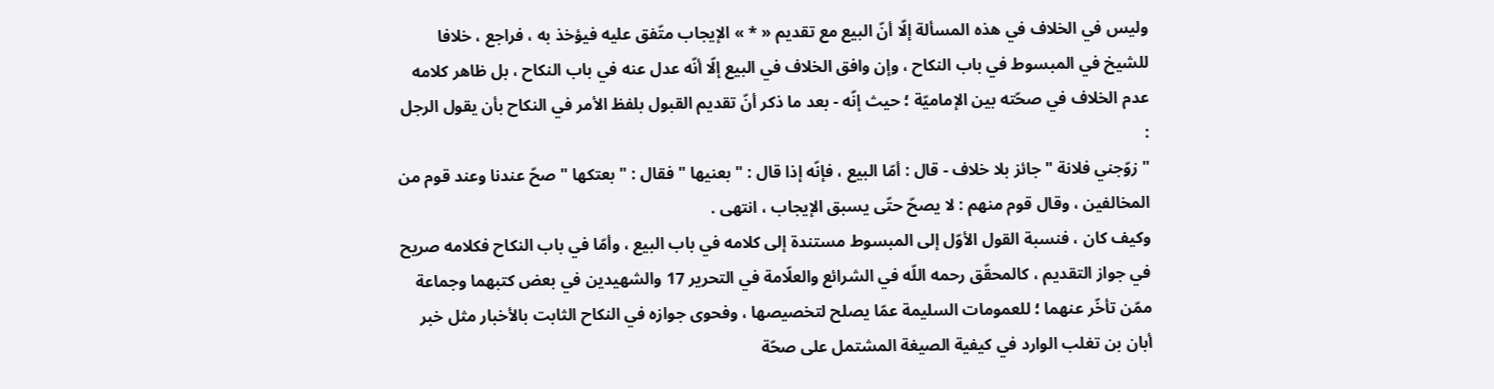وليس في الخلاف في هذه المسألة إلّا أنّ البيع مع تقديم « * » الإيجاب متّفق عليه فيؤخذ به ، فراجع ، خلافا للشيخ في المبسوط في باب النكاح ، وإن وافق الخلاف في البيع إلّا أنّه عدل عنه في باب النكاح ، بل ظاهر كلامه عدم الخلاف في صحّته بين الإماميّة ؛ حيث إنّه - بعد ما ذكر أنّ تقديم القبول بلفظ الأمر في النكاح بأن يقول الرجل :
" زوّجني فلانة " جائز بلا خلاف - قال : أمّا البيع ، فإنّه إذا قال : " بعنيها " فقال : " بعتكها " صحّ عندنا وعند قوم من المخالفين ، وقال قوم منهم : لا يصحّ حتّى يسبق الإيجاب ، انتهى .
وكيف كان ، فنسبة القول الأوّل إلى المبسوط مستندة إلى كلامه في باب البيع ، وأمّا في باب النكاح فكلامه صريح في جواز التقديم ، كالمحقّق رحمه اللّه في الشرائع والعلّامة في التحرير 17 والشهيدين في بعض كتبهما وجماعة ممّن تأخّر عنهما ؛ للعمومات السليمة عمّا يصلح لتخصيصها ، وفحوى جوازه في النكاح الثابت بالأخبار مثل خبر أبان بن تغلب الوارد في كيفية الصيغة المشتمل على صحّة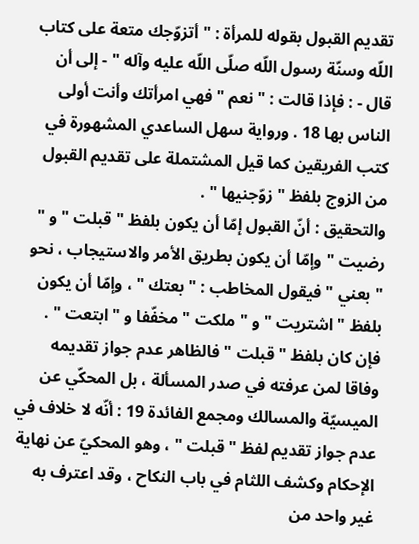تقديم القبول بقوله للمرأة : " أتزوّجك متعة على كتاب اللّه وسنّة رسول اللّه صلّى اللّه عليه وآله " - إلى أن قال - : فإذا قالت : " نعم " فهي امرأتك وأنت أولى الناس بها 18 . ورواية سهل الساعدي المشهورة في كتب الفريقين كما قيل المشتملة على تقديم القبول من الزوج بلفظ " زوّجنيها " .
والتحقيق : أنّ القبول إمّا أن يكون بلفظ " قبلت " و " رضيت " وإمّا أن يكون بطريق الأمر والاستيجاب ، نحو " بعني " فيقول المخاطب : " بعتك " ، وإمّا أن يكون بلفظ " اشتريت " و " ملكت " مخفّفا و " ابتعت " . فإن كان بلفظ " قبلت " فالظاهر عدم جواز تقديمه وفاقا لمن عرفته في صدر المسألة ، بل المحكّي عن الميسيّة والمسالك ومجمع الفائدة 19 : أنّه لا خلاف في عدم جواز تقديم لفظ " قبلت " ، وهو المحكيّ عن نهاية الإحكام وكشف اللثام في باب النكاح ، وقد اعترف به غير واحد من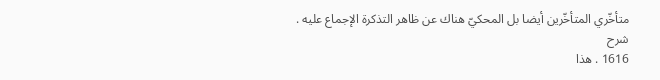متأخّري المتأخّرين أيضا بل المحكيّ هناك عن ظاهر التذكرة الإجماع عليه .
شرح
1616 . هذا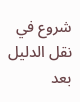شروع في نقل الدليل بعد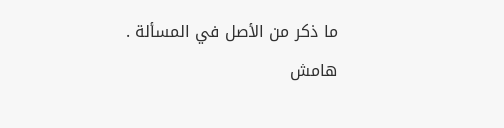ما ذكر من الأصل في المسألة .
هامش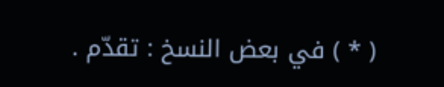( * ) في بعض النسخ : تقدّم .